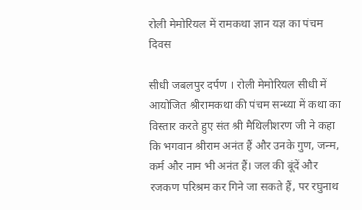रोली मेमोरियल में रामकथा ज्ञान यज्ञ का पंचम दिवस

सीधी जबलपुर दर्पण । रोली मेमोरियल सीधी में आयोजित श्रीरामकथा की पंचम सन्ध्या में कथा का विस्तार करते हुए संत श्री मैथिलीशरण जी ने कहा कि भगवान श्रीराम अनंत हैं और उनके गुण, जन्म, कर्म और नाम भी अनंत हैं। जल की बूंदें और रजकण परिश्रम कर गिने जा सकते हैं, पर रघुनाथ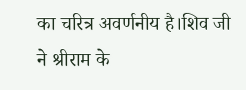का चरित्र अवर्णनीय है।शिव जी ने श्रीराम के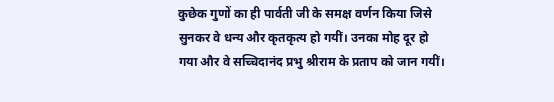कुछेक गुणों का ही पार्वती जी के समक्ष वर्णन किया जिसे सुनकर वे धन्य और कृतकृत्य हो गयीं। उनका मोह दूर हो गया और वे सच्चिदानंद प्रभु श्रीराम के प्रताप को जान गयीं।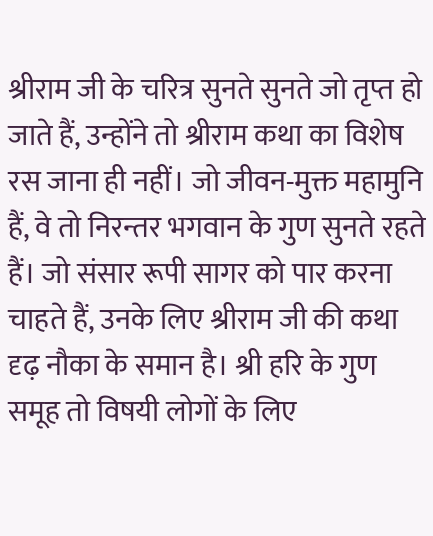श्रीराम जी के चरित्र सुनते सुनते जो तृप्त हो जाते हैं, उन्होंने तो श्रीराम कथा का विशेष रस जाना ही नहीं। जो जीवन-मुक्त महामुनि हैं, वे तो निरन्तर भगवान के गुण सुनते रहते हैं। जो संसार रूपी सागर को पार करना चाहते हैं, उनके लिए श्रीराम जी की कथा दृढ़ नौका के समान है। श्री हरि के गुण समूह तो विषयी लोगों के लिए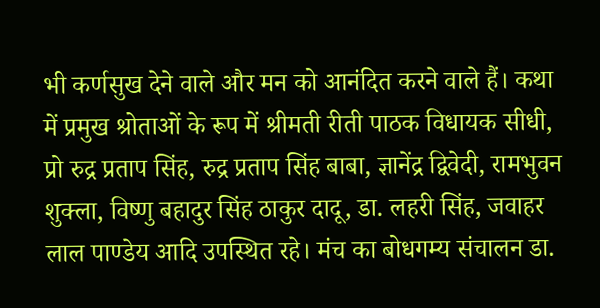भी कर्णसुख देने वाले और मन को आनंदित करने वाले हैं। कथा में प्रमुख श्रोताओं के रूप में श्रीमती रीती पाठक विधायक सीधी, प्रो रुद्र प्रताप सिंह, रुद्र प्रताप सिंह बाबा, ज्ञानेंद्र द्विवेदी, रामभुवन शुक्ला, विष्णु बहादुर सिंह ठाकुर दादू, डा. लहरी सिंह, जवाहर लाल पाण्डेय आदि उपस्थित रहे। मंच का बोधगम्य संचालन डा.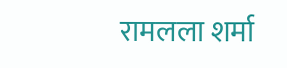रामलला शर्मा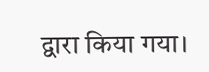द्वारा किया गया।